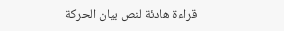قراءة هادئة لنص بيان الحركة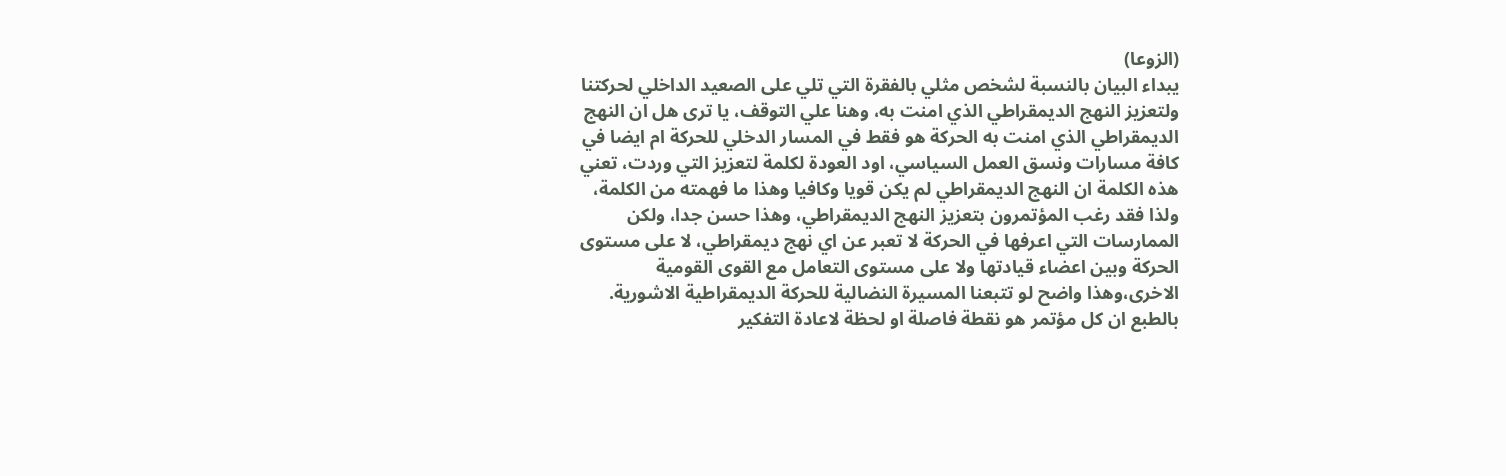(الزوعا)
يبداء البيان بالنسبة لشخص مثلي بالفقرة التي تلي على الصعيد الداخلي لحركتنا ولتعزيز النهج الديمقراطي الذي امنت به، وهنا علي التوقف، يا ترى هل ان النهج الديمقراطي الذي امنت به الحركة هو فقط في المسار الدخلي للحركة ام ايضا في كافة مسارات ونسق العمل السياسي، اود العودة لكلمة لتعزيز التي وردت، تعني هذه الكلمة ان النهج الديمقراطي لم يكن قويا وكافيا وهذا ما فهمته من الكلمة، ولذا فقد رغب المؤتمرون بتعزيز النهج الديمقراطي، وهذا حسن جدا، ولكن الممارسات التي اعرفها في الحركة لا تعبر عن اي نهج ديمقراطي، لا على مستوى الحركة وبين اعضاء قيادتها ولا على مستوى التعامل مع القوى القومية الاخرى،وهذا واضح لو تتبعنا المسيرة النضالية للحركة الديمقراطية الاشورية.
بالطبع ان كل مؤتمر هو نقطة فاصلة او لحظة لاعادة التفكير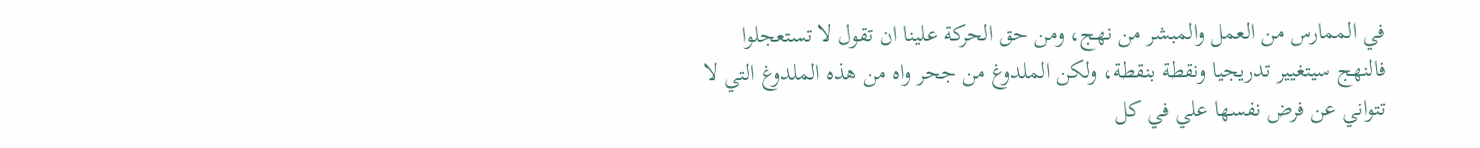في الممارس من العمل والمبشر من نهج، ومن حق الحركة علينا ان تقول لا تستعجلوا فالنهج سيتغيير تدريجيا ونقطة بنقطة، ولكن الملدوغ من جحر واه من هذه الملدوغ التي لا تتواني عن فرض نفسها علي في كل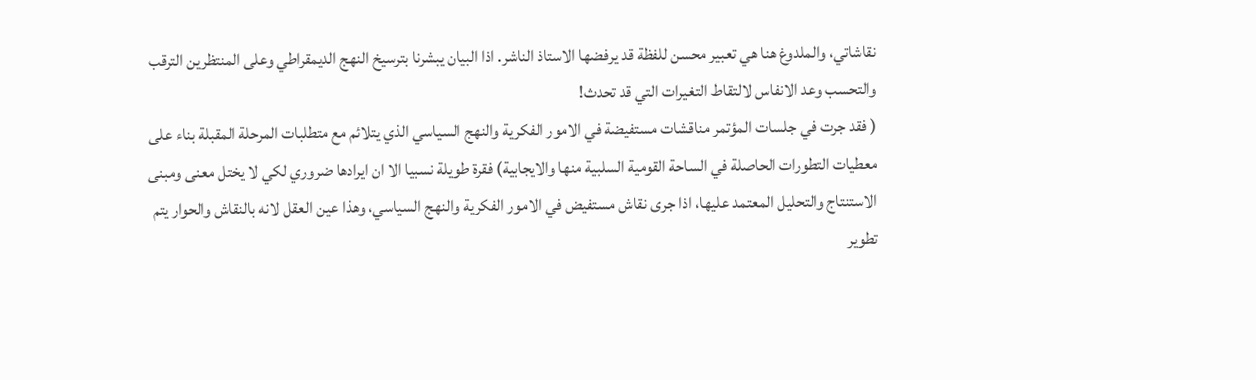نقاشاتي، والملدوغ هنا هي تعبير محسن للفظة قد يرفضها الاستاذ الناشر. اذا البيان يبشرنا بترسيخ النهج الديمقراطي وعلى المنتظرين الترقب والتحسب وعد الانفاس لالتقاط التغيرات التي قد تحدث!
( فقد جرت في جلسات المؤتمر مناقشات مستفيضة في الامور الفكرية والنهج السياسي الذي يتلائم مع متطلبات المرحلة المقبلة بناء على معطيات التطورات الحاصلة في الساحة القومية السلبية منها والايجابية) فقرة طويلة نسبيا الا ان ايرادها ضروري لكي لا يختل معنى ومبنى الاستنتاج والتحليل المعتمد عليها، اذا جرى نقاش مستفيض في الامور الفكرية والنهج السياسي، وهذا عين العقل لانه بالنقاش والحوار يتم تطوير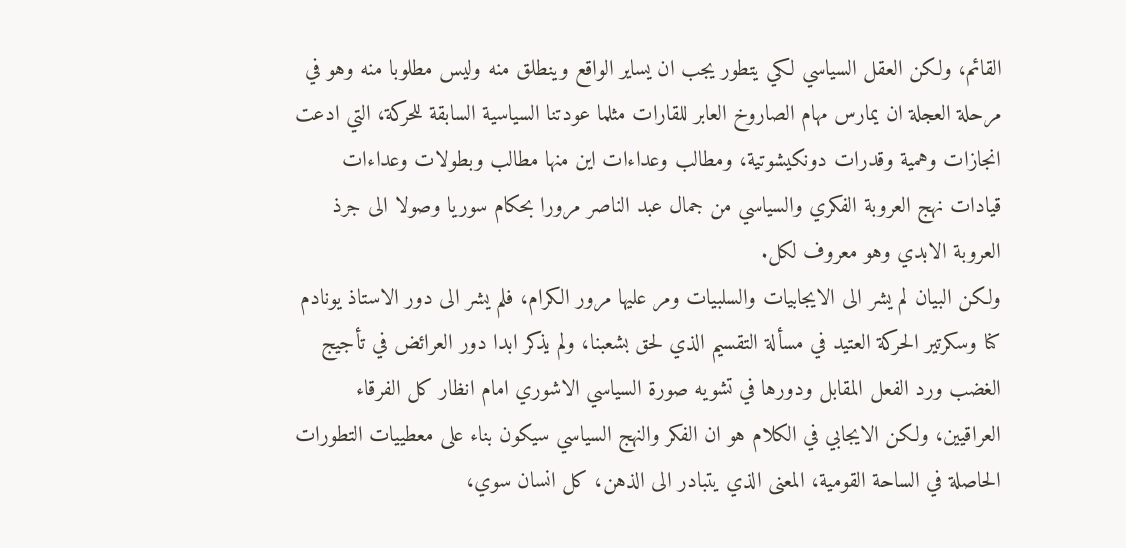القائم، ولكن العقل السياسي لكي يتطور يجب ان يساير الواقع وينطلق منه وليس مطلوبا منه وهو في مرحلة العجلة ان يمارس مهام الصاروخ العابر للقارات مثلما عودتنا السياسية السابقة للحركة، التي ادعت انجازات وهمية وقدرات دونكيشوتية، ومطالب وعداءات اين منها مطالب وبطولات وعداءات قيادات نهج العروبة الفكري والسياسي من جمال عبد الناصر مرورا بحكام سوريا وصولا الى جرذ العروبة الابدي وهو معروف لكل.
ولكن البيان لم يشر الى الايجابيات والسلبيات ومر عليها مرور الكرام، فلم يشر الى دور الاستاذ يونادم كنا وسكرتير الحركة العتيد في مسألة التقسيم الذي لحق بشعبنا، ولم يذكر ابدا دور العرائض في تأجيج الغضب ورد الفعل المقابل ودورها في تشويه صورة السياسي الاشوري امام انظار كل الفرقاء العراقيين، ولكن الايجابي في الكلام هو ان الفكر والنهج السياسي سيكون بناء على معطييات التطورات الحاصلة في الساحة القومية، المعنى الذي يتبادر الى الذهن، كل انسان سوي،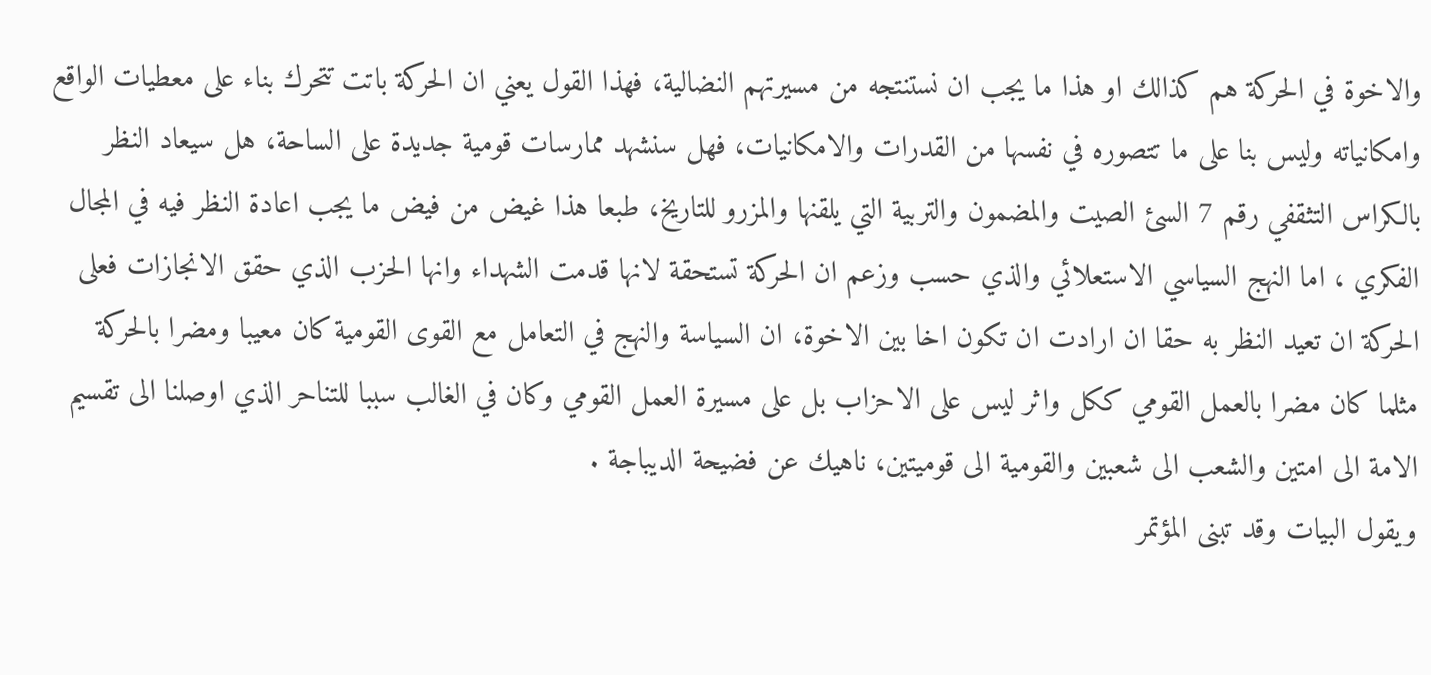والاخوة في الحركة هم كذالك او هذا ما يجب ان نستنتجه من مسيرتهم النضالية، فهذا القول يعني ان الحركة باتت تتحرك بناء على معطيات الواقع وامكانياته وليس بنا على ما تتصوره في نفسها من القدرات والامكانيات، فهل سنشهد ممارسات قومية جديدة على الساحة، هل سيعاد النظر بالكراس التثقفي رقم 7 السئ الصيت والمضمون والتربية التي يلقنها والمزرو للتاريخ، طبعا هذا غيض من فيض ما يجب اعادة النظر فيه في المجال الفكري ، اما النهج السياسي الاستعلائي والذي حسب وزعم ان الحركة تستحقة لانها قدمت الشهداء وانها الحزب الذي حقق الانجازات فعلى الحركة ان تعيد النظر به حقا ان ارادت ان تكون اخا بين الاخوة، ان السياسة والنهج في التعامل مع القوى القومية كان معيبا ومضرا بالحركة مثلما كان مضرا بالعمل القومي ككل واثر ليس على الاحزاب بل على مسيرة العمل القومي وكان في الغالب سببا للتناحر الذي اوصلنا الى تقسيم الامة الى امتين والشعب الى شعبين والقومية الى قوميتين، ناهيك عن فضيحة الديباجة .
ويقول البيات وقد تبنى المؤتمر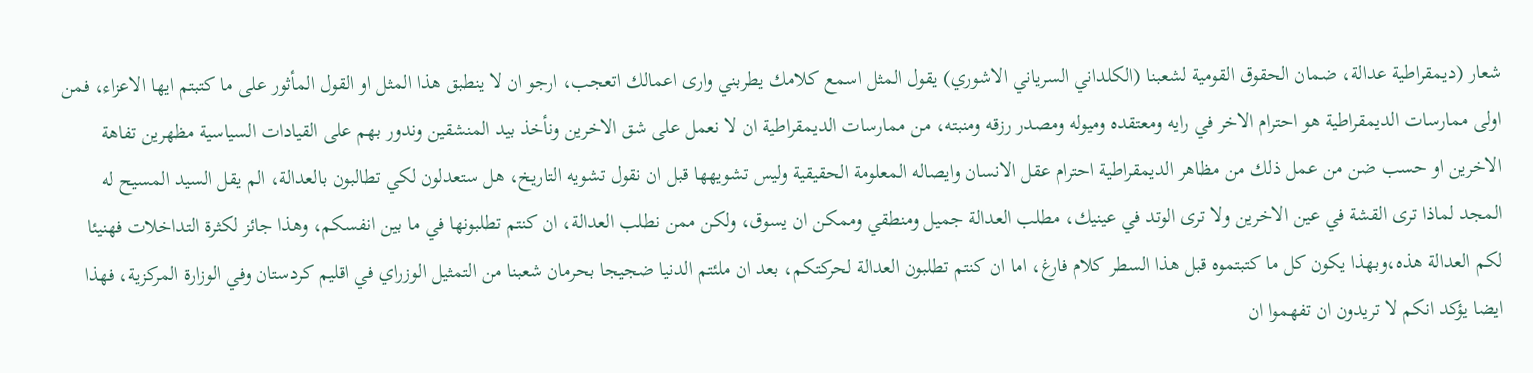شعار (ديمقراطية عدالة، ضمان الحقوق القومية لشعبنا (الكلداني السرياني الاشوري) يقول المثل اسمع كلامك يطربني وارى اعمالك اتعجب، ارجو ان لا ينطبق هذا المثل او القول المأثور على ما كتبتم ايها الاعزاء، فمن اولى ممارسات الديمقراطية هو احترام الاخر في رايه ومعتقده وميوله ومصدر رزقه ومنبته، من ممارسات الديمقراطية ان لا نعمل على شق الاخرين ونأخذ بيد المنشقين وندور بهم على القيادات السياسية مظهرين تفاهة الاخرين او حسب ضن من عمل ذلك من مظاهر الديمقراطية احترام عقل الانسان وايصاله المعلومة الحقيقية وليس تشويهها قبل ان نقول تشويه التاريخ، هل ستعدلون لكي تطالبون بالعدالة، الم يقل السيد المسيح له المجد لماذا ترى القشة في عين الاخرين ولا ترى الوتد في عينيك، مطلب العدالة جميل ومنطقي وممكن ان يسوق، ولكن ممن نطلب العدالة، ان كنتم تطلبونها في ما بين انفسكم، وهذا جائز لكثرة التداخلات فهنيئا لكم العدالة هذه،وبهذا يكون كل ما كتبتموه قبل هذا السطر كلام فارغ، اما ان كنتم تطلبون العدالة لحركتكم، بعد ان ملئتم الدنيا ضجيجا بحرمان شعبنا من التمثيل الوزراي في اقليم كردستان وفي الوزارة المركزية، فهذا ايضا يؤكد انكم لا تريدون ان تفهموا ان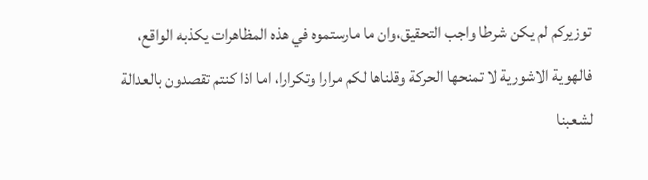توزيركم لم يكن شرطا واجب التحقيق،وان ما مارستموه في هذه المظاهرات يكذبه الواقع، فالهوية الاشورية لا تمنحها الحركة وقلناها لكم مرارا وتكرارا، اما اذا كنتم تقصدون بالعدالة لشعبنا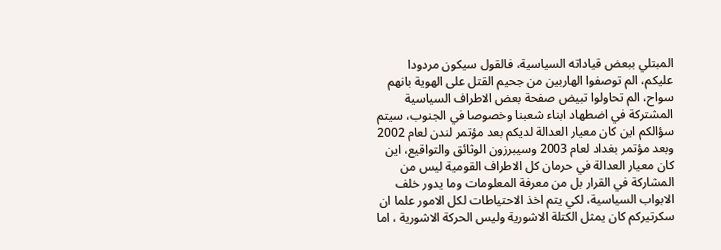المبتلي ببعض قياداته السياسية، فالقول سيكون مردودا عليكم، الم توصفوا الهاربين من جحيم القتل على الهوية بانهم سواح، الم تحاولوا تبيض صفحة بعض الاطراف السياسية المشتركة في اضطهاد ابناء شعبنا وخصوصا في الجنوب، سيتم سؤالكم اين كان معيار العدالة لديكم بعد مؤتمر لندن لعام 2002 وبعد مؤتمر بغداد لعام 2003 وسيبرزون الوثائق والتواقيع، اين كان معيار العدالة في حرمان كل الاطراف القومية ليس من المشاركة في القرار بل من معرفة المعلومات وما يدور خلف الابواب السياسية، لكي يتم اخذ الاحتياطات لكل الامور علما ان سكرتيركم كان يمثل الكتلة الاشورية وليس الحركة الاشورية ، اما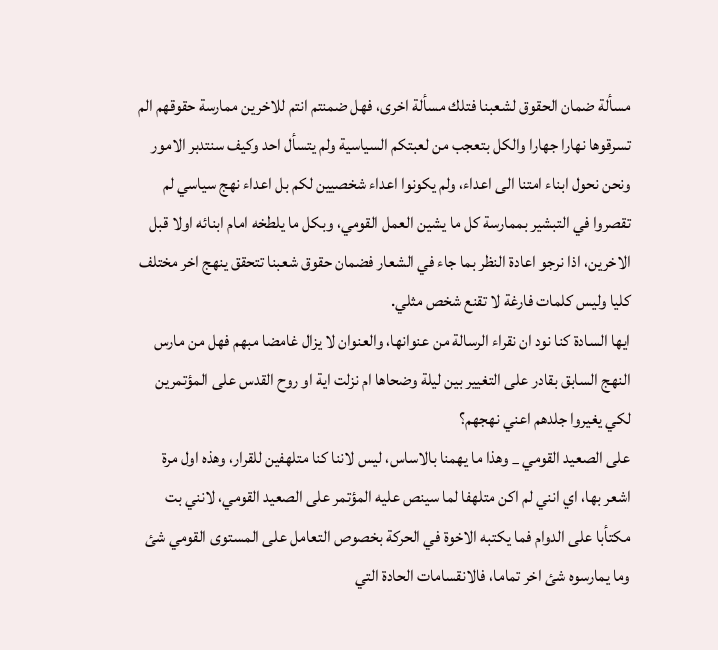مسألة ضمان الحقوق لشعبنا فتلك مسألة اخرى، فهل ضمنتم انتم للاخرين ممارسة حقوقهم الم تسرقوها نهارا جهارا والكل بتعجب من لعبتكم السياسية ولم يتسأل احد وكيف سنتدبر الامور ونحن نحول ابناء امتنا الى اعداء، ولم يكونوا اعداء شخصيين لكم بل اعداء نهج سياسي لم تقصروا في التبشير بممارسة كل ما يشين العمل القومي، وبكل ما يلطخه امام ابنائه اولا قبل الاخرين، اذا نرجو اعادة النظر بما جاء في الشعار فضمان حقوق شعبنا تتحقق ينهج اخر مختلف كليا وليس كلمات فارغة لا تقنع شخص مثلي.
ايها السادة كنا نود ان نقراء الرسالة من عنوانها، والعنوان لا يزال غامضا مبهم فهل من مارس النهج السابق بقادر على التغيير بين ليلة وضحاها ام نزلت اية او روح القدس على المؤتمرين لكي يغيروا جلدهم اعني نهجهم؟
على الصعيد القومي _ وهذا ما يهمنا بالاساس، ليس لاننا كنا متلهفين للقرار، وهذه اول مرة اشعر بها، اي انني لم اكن متلهفا لما سينص عليه المؤتمر على الصعيد القومي، لانني بت مكتأبا على الدوام فما يكتبه الاخوة في الحركة بخصوص التعامل على المستوى القومي شئ وما يمارسوه شئ اخر تماما، فالانقسامات الحادة التي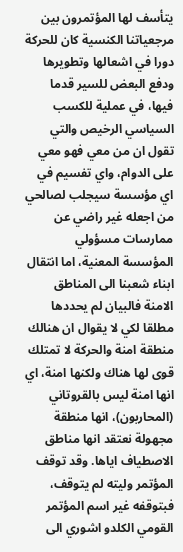يتأسف لها المؤتمرون بين مرجعياتنا الكنسية كان للحركة دورا في اشعالها وتطويرها ودفع البعض للسير قدما فيها، في عملية للكسب السياسي الرخيص والتي تقول ان من معي فهو معي على الدوام، واي تفسيم في اي مؤسسة سيجلب لصالحي من اجعله غير راضي عن ممارسات مسؤولي المؤسسة المعنية، اما انتقال ابناء شعبنا الى المناطق الامنة فالبيان لم يحددها مطلقا لكي لا يقوال ان هنالك منطقة امنة والحركة لا تمتلك قوى لها هناك ولكنها امنة، اي انها امنة ليس بالقروتاني (المحاربون)، انها منطقة مجهولة نعتقد انها مناطق الاصطياف اياها. وقد توقف المؤتمر وليته لم يتوقف، فبتوقفه غير اسم المؤتمر القومي الكلدو اشوري الى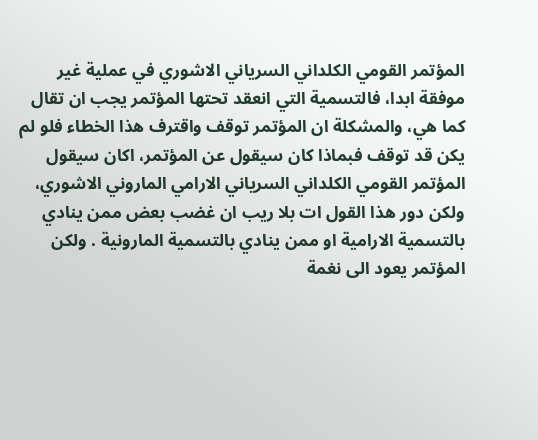المؤتمر القومي الكلداني السرياني الاشوري في عملية غير موفقة ابدا، فالتسمية التي انعقد تحتها المؤتمر يجب ان تقال كما هي، والمشكلة ان المؤتمر توقف واقترف هذا الخطاء فلو لم يكن قد توقف فبماذا كان سيقول عن المؤتمر، اكان سيقول المؤتمر القومي الكلداني السرياني الارامي الماروني الاشوري، ولكن دور هذا القول ات بلا ريب ان غضب بعض ممن ينادي بالتسمية الارامية او ممن ينادي بالتسمية المارونية . ولكن المؤتمر يعود الى نغمة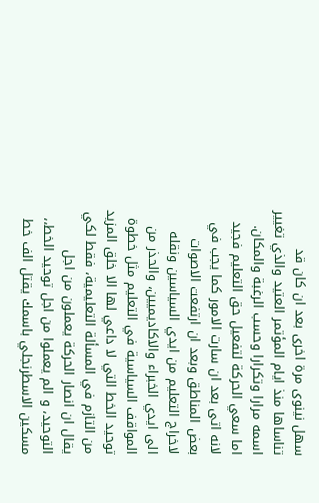سهل نينوى مرة اخرى بعد ان كان قد تناساها منذ ايام المؤتمر العتيد والذي تغيير اسمه مرارا وتكرارا وحسب الرغبة والمكان. اما سعي الحركة لتفعيل حق التعليم فجيد لانه اتى بعد ان سارت الامور كما يجب في بعض المناطق وبعد ان ارتفعت الاصوات لاخراج التعليم من ايدي السياسين ونقله الى ايدي الخبراء والاكاديميين، والحذر من المواقف السياسية في التعليم مثل خطوة توحيد الخط التي لا داعي لها الا خلق المزيد من التازم في المسألة التعليمية، فقط لكي يقال ان انصار الحركة يعملون من اجل التوحيد، و الم يعملوا من اجل توحيد الخط،، مسكين الاسطرنجلي باسمك يقتل الف خط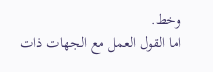وخط.
اما القول العمل مع الجهات ذات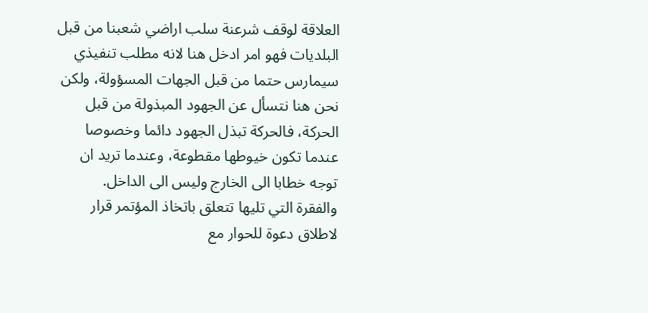العلاقة لوقف شرعنة سلب اراضي شعبنا من قبل البلديات فهو امر ادخل هنا لانه مطلب تنفيذي سيمارس حتما من قبل الجهات المسؤولة، ولكن نحن هنا نتسأل عن الجهود المبذولة من قبل الحركة، فالحركة تبذل الجهود دائما وخصوصا عندما تكون خيوطها مقطوعة، وعندما تريد ان توجه خطابا الى الخارج وليس الى الداخل.
والفقرة التي تليها تتعلق باتخاذ المؤتمر قرار لاطلاق دعوة للحوار مع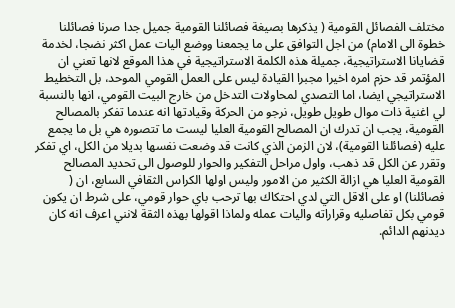مختلف الفصائل القومية ( يذكرها بصيغة فصائلنا القومية جميل جدا صرنا فصائلنا خطوة الى الامام) من اجل التوافق على ما يجمعنا ووضع اليات عمل اكثر نضجا، لخدمة قضايانا الاستراتيجية، جميلة هذه الكلمة الاستراتيجية في هذا الموقع لانها تعني ان المؤتمر قد حزم امره اخيرا مجبرا القيادة ليس على العمل القومي الموحد، بل التخطيط الاستراتيجي ايضا، اما التصدي لمحاولات التدخل من خارج البيت القومي، انها بالنسبة لي اغنية ذات موال طويل طويل، نرجو من الحركة وقيادتها انه عندما تفكر بالمصالح القومية، يجب ان تدرك ان المصالح القومية العليا ليست ما تتصوره هي بل ما يجمع عليه (فصائلنا القومية)، لان الزمن الذي كانت قد وضعت نفسها بديلا من الكل، اي تفكر وتقرر عن الكل قد ذهب، واول مراحل التفكير والحوار للوصول الى تحديد المصالح القومية العليا هي ازالة الكثير من الامور وليس اولها الكراس الثقافي السابع، ان ( فصائلنا) او على الاقل التي لدي احتكاك بها ترحب باي حوار قومي، على شرط ان يكون قومي بكل تفاصليه وقراراته واليات عمله ولماذا اقولها بهذه الثقة لانني اعرف انه كان ديدنهم الدائم.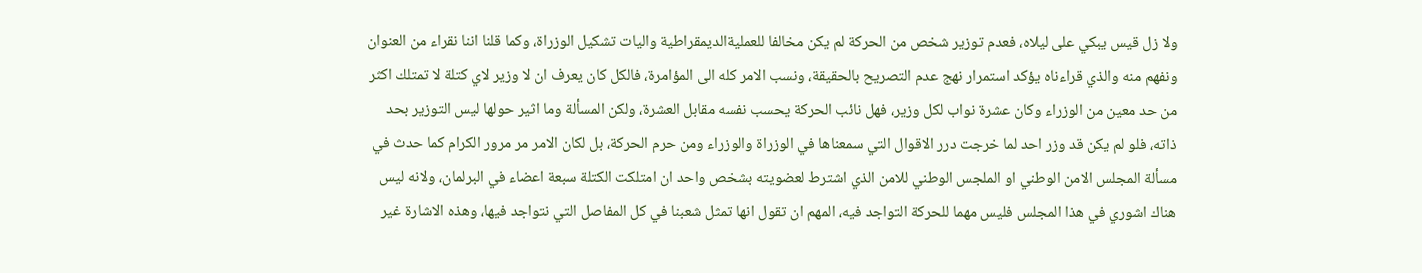ولا زل قيس يبكي على ليلاه، فعدم توزير شخص من الحركة لم يكن مخالفا للعمليةالديمقراطية واليات تشكيل الوزراة، وكما قلنا اننا نقراء من العنوان ونفهم منه والذي قراءناه يؤكد استمرار نهج عدم التصريح بالحقيقة، ونسب الامر كله الى المؤامرة، فالكل كان يعرف ان لا وزير لاي كتلة لا تمتلك اكثر من حد معين من الوزراء وكان عشرة نواب لكل وزير، فهل نائب الحركة يحسب نفسه مقابل العشرة، ولكن المسألة وما اثير حولها ليس التوزير بحد ذاته، فلو لم يكن قد وزر احد لما خرجت درر الاقوال التي سمعناها في الوزراة والوزراء ومن حرم الحركة، بل لكان الامر مر مرور الكرام كما حدث في مسألة المجلس الامن الوطني او الملجس الوطني للامن الذي اشترط لعضويته بشخص واحد ان امتلكت الكتلة سبعة اعضاء في البرلمان، ولانه ليس هناك اشوري في هذا المجلس فليس مهما للحركة التواجد فيه، المهم ان تقول انها تمثل شعبنا في كل المفاصل التي نتواجد فيها، وهذه الاشارة غير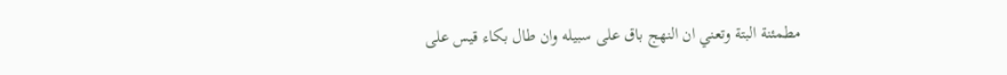مطمئنة البتة وتعني ان النهج باق على سبيله وان طال بكاء قيس على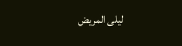ليلى المريض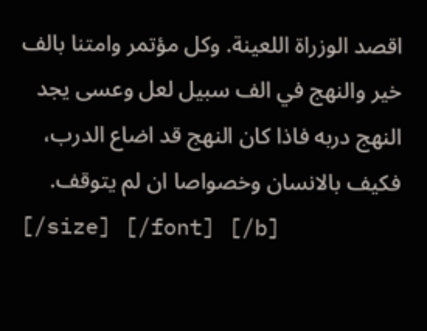اقصد الوزراة اللعينة. وكل مؤتمر وامتنا بالف خير والنهج في الف سبيل لعل وعسى يجد النهج دربه فاذا كان النهج قد اضاع الدرب، فكيف بالانسان وخصواصا ان لم يتوقف.
[/size] [/font] [/b]